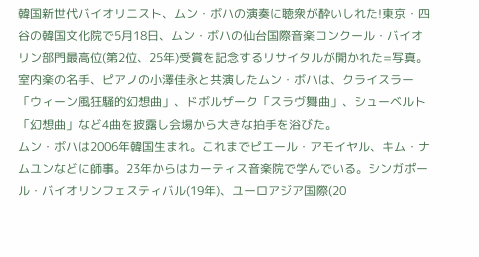韓国新世代バイオリニスト、ムン・ボハの演奏に聴衆が酔いしれた!東京・四谷の韓国文化院で5月18日、ムン・ボハの仙台国際音楽コンクール・バイオリン部門最高位(第2位、25年)受賞を記念するリサイタルが開かれた=写真。室内楽の名手、ピアノの小澤佳永と共演したムン・ボハは、クライスラー「ウィーン風狂騒的幻想曲」、ドボルザーク「スラヴ舞曲」、シューベルト「幻想曲」など4曲を披露し会場から大きな拍手を浴びた。
ムン・ボハは2006年韓国生まれ。これまでピエール・アモイヤル、キム・ナムユンなどに師事。23年からはカーティス音楽院で学んでいる。シンガポール・バイオリンフェスティバル(19年)、ユーロアジア国際(20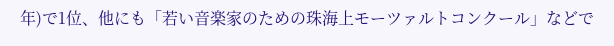年)で1位、他にも「若い音楽家のための珠海上モーツァルトコンクール」などで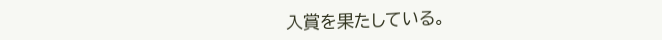入賞を果たしている。